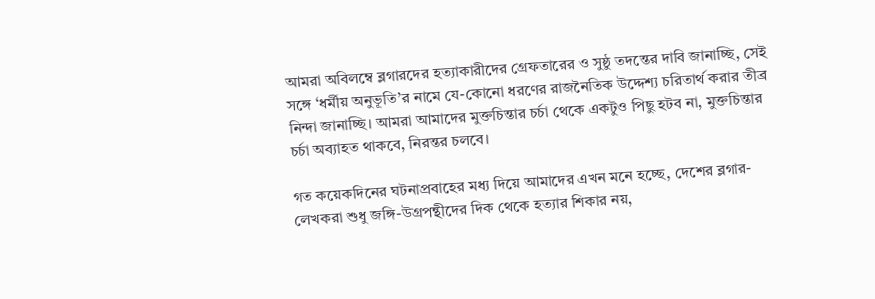আমরা অবিলম্বে ব্লগারদের হত্যাকারীদের গ্রেফতারের ও সুষ্ঠু তদন্তের দাবি জানাচ্ছি, সেই সঙ্গে ‘ধর্মীয় অনুভূতি’র নামে যে-কোনো ধরণের রাজনৈতিক উদ্দেশ্য চরিতার্থ করার তীব্র নিন্দা জানাচ্ছি। আমরা আমাদের মুক্তচিন্তার চর্চা থেকে একটুও পিছু হটব না, মুক্তচিন্তার চর্চা অব্যাহত থাকবে, নিরন্তর চলবে।

গত কয়েকদিনের ঘটনাপ্রবাহের মধ্য দিয়ে আমাদের এখন মনে হচ্ছে, দেশের ব্লগার-লেখকরা শুধু জঙ্গি-উগ্রপন্থীদের দিক থেকে হত্যার শিকার নয়,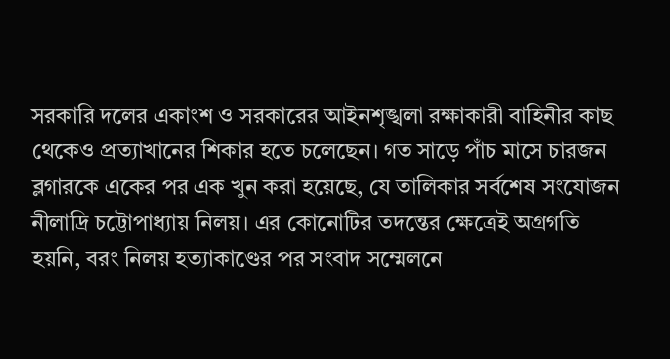সরকারি দলের একাংশ ও সরকারের আইনশৃঙ্খলা রক্ষাকারী বাহিনীর কাছ থেকেও প্রত্যাখানের শিকার হতে চলেছেন। গত সাড়ে পাঁচ মাসে চারজন ব্লগারকে একের পর এক খুন করা হয়েছে, যে তালিকার সর্বশেষ সংযোজন নীলাদ্রি চট্টোপাধ্যায় নিলয়। এর কোনোটির তদন্তের ক্ষেত্রেই অগ্রগতি হয়নি, বরং নিলয় হত্যাকাণ্ডের পর সংবাদ সম্মেলনে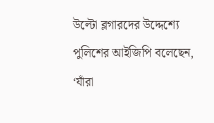উল্টো ব্লগারদের উদ্দেশ্যে পুলিশের আইজিপি বলেছেন, ‘যাঁরা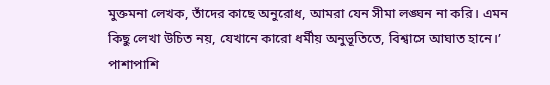মুক্তমনা লেখক, তাঁদের কাছে অনুরোধ, আমরা যেন সীমা লঙ্ঘন না করি। এমন কিছু লেখা উচিত নয়, যেখানে কারো ধর্মীয় অনুভূতিতে, বিশ্বাসে আঘাত হানে।’ পাশাপাশি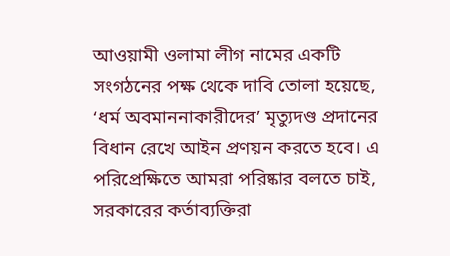আওয়ামী ওলামা লীগ নামের একটি সংগঠনের পক্ষ থেকে দাবি তোলা হয়েছে, ‘ধর্ম অবমাননাকারীদের’ মৃত্যুদণ্ড প্রদানের বিধান রেখে আইন প্রণয়ন করতে হবে। এ পরিপ্রেক্ষিতে আমরা পরিষ্কার বলতে চাই, সরকারের কর্তাব্যক্তিরা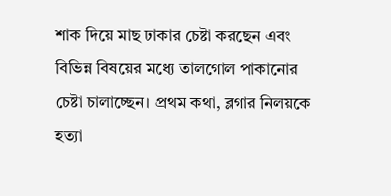শাক দিয়ে মাছ ঢাকার চেষ্টা করছেন এবং বিভিন্ন বিষয়ের মধ্যে তালগোল পাকানোর চেষ্টা চালাচ্ছেন। প্রথম কথা, ব্লগার নিলয়কে হত্যা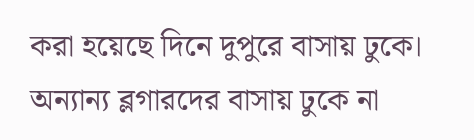করা হয়েছে দিনে দুপুরে বাসায় ঢুকে। অন্যান্য ব্লগারদের বাসায় ঢুকে না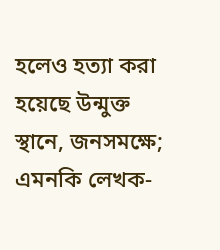হলেও হত্যা করা হয়েছে উন্মুক্ত স্থানে, জনসমক্ষে; এমনকি লেখক-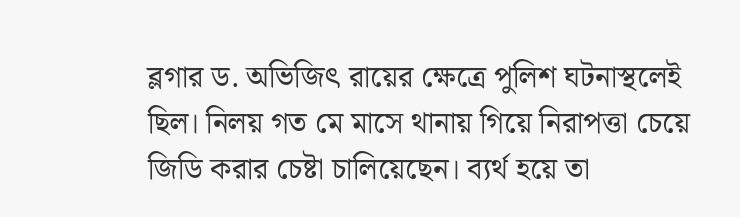ব্লগার ড. অভিজিৎ রায়ের ক্ষেত্রে পুলিশ ঘটনাস্থলেই ছিল। নিলয় গত মে মাসে থানায় গিয়ে নিরাপত্তা চেয়ে জিডি করার চেষ্টা চালিয়েছেন। ব্যর্থ হয়ে তা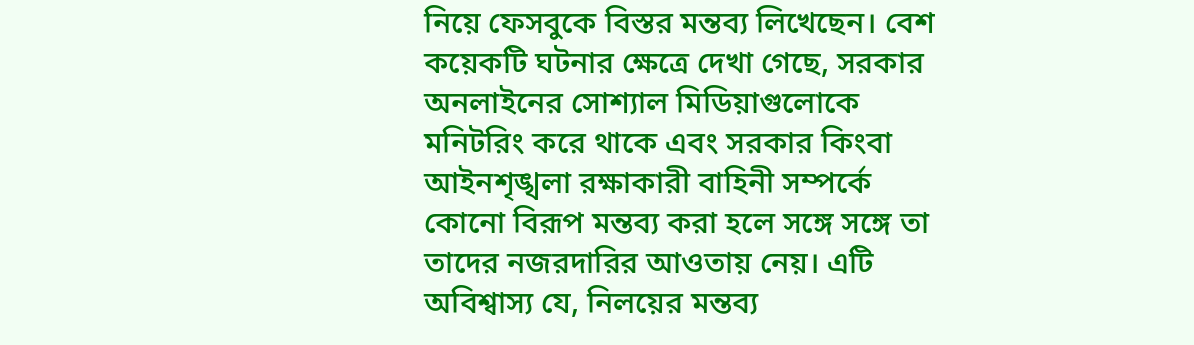নিয়ে ফেসবুকে বিস্তর মন্তব্য লিখেছেন। বেশ কয়েকটি ঘটনার ক্ষেত্রে দেখা গেছে, সরকার অনলাইনের সোশ্যাল মিডিয়াগুলোকে মনিটরিং করে থাকে এবং সরকার কিংবা আইনশৃঙ্খলা রক্ষাকারী বাহিনী সম্পর্কে কোনো বিরূপ মন্তব্য করা হলে সঙ্গে সঙ্গে তা তাদের নজরদারির আওতায় নেয়। এটি অবিশ্বাস্য যে, নিলয়ের মন্তব্য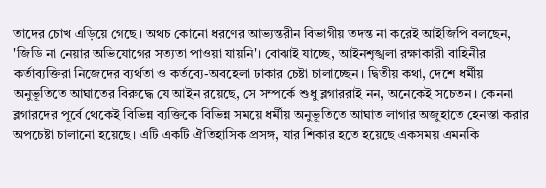তাদের চোখ এড়িয়ে গেছে। অথচ কোনো ধরণের আভ্যন্তরীন বিভাগীয় তদন্ত না করেই আইজিপি বলছেন, 'জিডি না নেয়ার অভিযোগের সত্যতা পাওয়া যায়নি'। বোঝাই যাচ্ছে, আইনশৃঙ্খলা রক্ষাকারী বাহিনীর কর্তাব্যক্তিরা নিজেদের ব্যর্থতা ও কর্তব্যে-অবহেলা ঢাকার চেষ্টা চালাচ্ছেন। দ্বিতীয় কথা, দেশে ধর্মীয় অনুভূতিতে আঘাতের বিরুদ্ধে যে আইন রয়েছে, সে সম্পর্কে শুধু ব্লগাররাই নন, অনেকেই সচেতন। কেননা ব্লগারদের পূর্বে থেকেই বিভিন্ন ব্যক্তিকে বিভিন্ন সময়ে ধর্মীয় অনুভূতিতে আঘাত লাগার অজুহাতে হেনস্তা করার অপচেষ্টা চালানো হয়েছে। এটি একটি ঐতিহাসিক প্রসঙ্গ, যার শিকার হতে হয়েছে একসময় এমনকি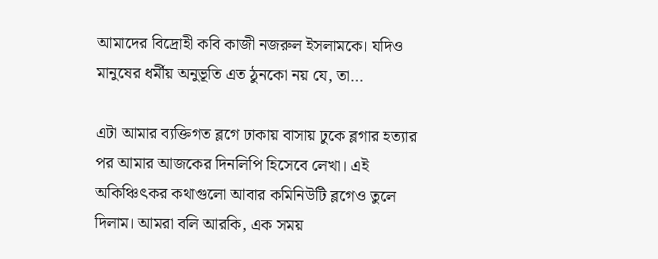আমাদের বিদ্রোহী কবি কাজী নজরুল ইসলামকে। যদিও মানুষের ধর্মীয় অনুভূতি এত ঠুনকো নয় যে, তা…

এটা আমার ব্যক্তিগত ব্লগে ঢাকায় বাসায় ঢুকে ব্লগার হত্যার পর আমার আজকের দিনলিপি হিসেবে লেখা। এই অকিঞ্চিৎকর কথাগুলো আবার কমিনিউটি ব্লগেও তুলে দিলাম। আমরা বলি আরকি, এক সময়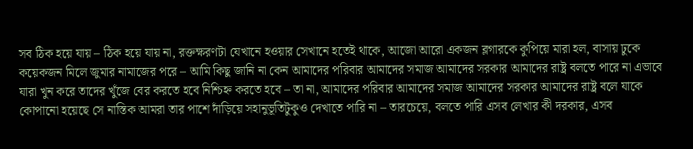সব ঠিক হয়ে যায় – ঠিক হয়ে যায় না, রক্তক্ষরণটা যেখানে হওয়ার সেখানে হতেই থাকে, আজো আরো একজন ব্লগারকে কুপিয়ে মারা হল, বাসায় ঢুকে কয়েকজন মিলে জুমার নামাজের পরে – আমি কিছু জানি না কেন আমাদের পরিবার আমাদের সমাজ আমাদের সরকার আমাদের রাষ্ট্র বলতে পারে না এভাবে যারা খুন করে তাদের খুঁজে বের করতে হবে নিশ্চিহ্ন করতে হবে – তা না, আমাদের পরিবার আমাদের সমাজ আমাদের সরকার আমাদের রাষ্ট্র বলে যাকে কোপানো হয়েছে সে নাস্তিক আমরা তার পাশে দাঁড়িয়ে সহানুভূতিটুকুও দেখাতে পারি না – তারচেয়ে, বলতে পারি এসব লেখার কী দরকার, এসব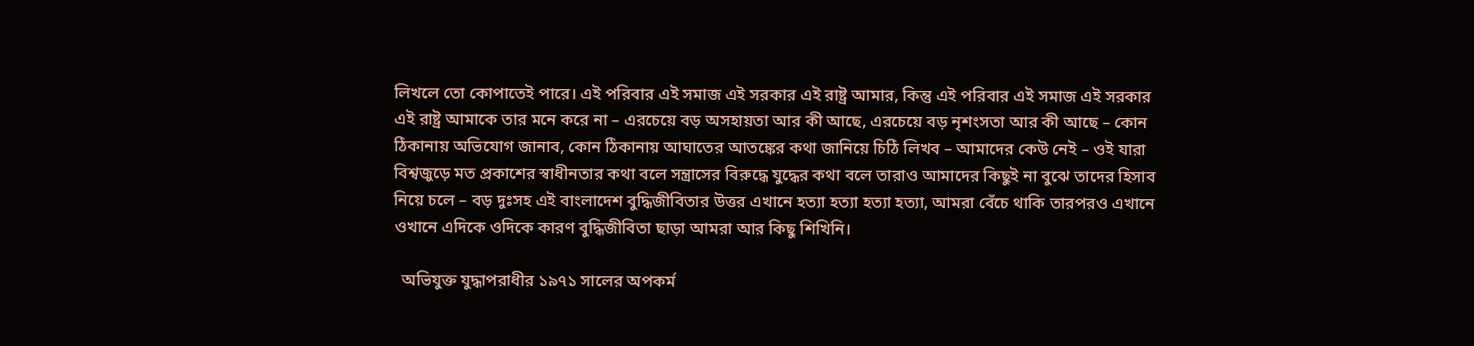লিখলে তো কোপাতেই পারে। এই পরিবার এই সমাজ এই সরকার এই রাষ্ট্র আমার, কিন্তু এই পরিবার এই সমাজ এই সরকার এই রাষ্ট্র আমাকে তার মনে করে না – এরচেয়ে বড় অসহায়তা আর কী আছে, এরচেয়ে বড় নৃশংসতা আর কী আছে – কোন ঠিকানায় অভিযোগ জানাব, কোন ঠিকানায় আঘাতের আতঙ্কের কথা জানিয়ে চিঠি লিখব – আমাদের কেউ নেই – ওই যারা বিশ্বজুড়ে মত প্রকাশের স্বাধীনতার কথা বলে সন্ত্রাসের বিরুদ্ধে যুদ্ধের কথা বলে তারাও আমাদের কিছুই না বুঝে তাদের হিসাব নিয়ে চলে – বড় দুঃসহ এই বাংলাদেশ বুদ্ধিজীবিতার উত্তর এখানে হত্যা হত্যা হত্যা হত্যা, আমরা বেঁচে থাকি তারপরও এখানে ওখানে এদিকে ওদিকে কারণ বুদ্ধিজীবিতা ছাড়া আমরা আর কিছু শিখিনি।

  অভিযুক্ত যুদ্ধাপরাধীর ১৯৭১ সালের অপকর্ম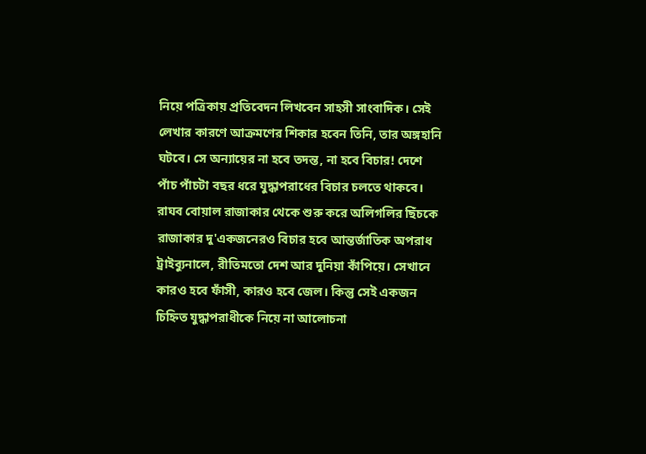নিয়ে পত্রিকায় প্রতিবেদন লিখবেন সাহসী সাংবাদিক। সেই লেখার কারণে আক্রমণের শিকার হবেন তিনি, তার অঙ্গহানি ঘটবে। সে অন্যায়ের না হবে তদন্ত, না হবে বিচার! দেশে পাঁচ পাঁচটা বছর ধরে যুদ্ধাপরাধের বিচার চলতে থাকবে। রাঘব বোয়াল রাজাকার থেকে শুরু করে অলিগলির ছিঁচকে রাজাকার দু'একজনেরও বিচার হবে আন্তর্জাতিক অপরাধ ট্রাইব্যুনালে, রীতিমতো দেশ আর দুনিয়া কাঁপিয়ে। সেখানে কারও হবে ফাঁসী, কারও হবে জেল। কিন্তু সেই একজন চিহ্নিত যুদ্ধাপরাধীকে নিয়ে না আলোচনা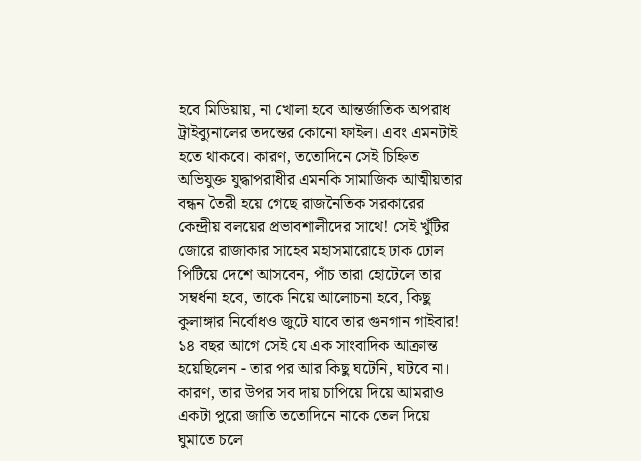হবে মিডিয়ায়, না খোলা হবে আন্তর্জাতিক অপরাধ ট্রাইব্যুনালের তদন্তের কোনো ফাইল। এবং এমনটাই হতে থাকবে। কারণ, ততোদিনে সেই চিহ্নিত অভিযুক্ত যুদ্ধাপরাধীর এমনকি সামাজিক আত্মীয়তার বন্ধন তৈরী হয়ে গেছে রাজনৈতিক সরকারের কেন্দ্রীয় বলয়ের প্রভাবশালীদের সাথে! সেই খুঁটির জোরে রাজাকার সাহেব মহাসমারোহে ঢাক ঢোল পিটিয়ে দেশে আসবেন, পাঁচ তারা হোটেলে তার সম্বর্ধনা হবে, তাকে নিয়ে আলোচনা হবে, কিছু কুলাঙ্গার নির্বোধও জুটে যাবে তার গুনগান গাইবার! ১৪ বছর আগে সেই যে এক সাংবাদিক আক্রান্ত হয়েছিলেন - তার পর আর কিছু ঘটেনি, ঘটবে না। কারণ, তার উপর সব দায় চাপিয়ে দিয়ে আমরাও একটা পুরো জাতি ততোদিনে নাকে তেল দিয়ে ঘুমাতে চলে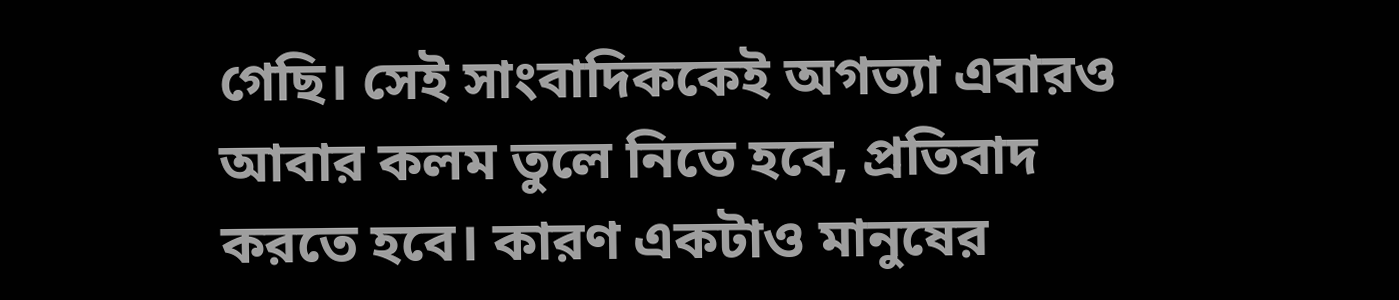গেছি। সেই সাংবাদিককেই অগত্যা এবারও আবার কলম তুলে নিতে হবে, প্রতিবাদ করতে হবে। কারণ একটাও মানুষের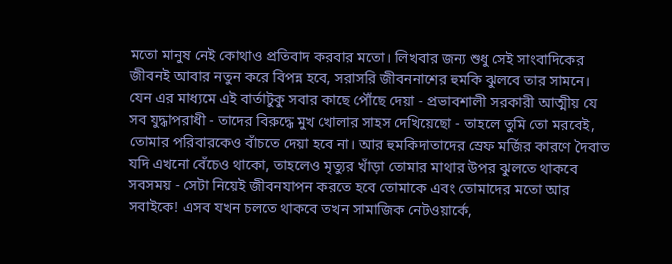মতো মানুষ নেই কোথাও প্রতিবাদ করবার মতো। লিখবার জন্য শুধু সেই সাংবাদিকের জীবনই আবার নতুন করে বিপন্ন হবে, সরাসরি জীবননাশের হুমকি ঝুলবে তার সামনে। যেন এর মাধ্যমে এই বার্তাটুকু সবার কাছে পৌঁছে দেয়া - প্রভাবশালী সরকারী আত্মীয় যে সব যুদ্ধাপরাধী - তাদের বিরুদ্ধে মুখ খোলার সাহস দেখিয়েছো - তাহলে তুমি তো মরবেই, তোমার পরিবারকেও বাঁচতে দেয়া হবে না। আর হুমকিদাতাদের স্রেফ মর্জির কারণে দৈবাত যদি এখনো বেঁচেও থাকো, তাহলেও মৃত্যুর খাঁড়া তোমার মাথার উপর ঝুলতে থাকবে সবসময় - সেটা নিয়েই জীবনযাপন করতে হবে তোমাকে এবং তোমাদের মতো আর সবাইকে! এসব যখন চলতে থাকবে তখন সামাজিক নেটওয়ার্কে,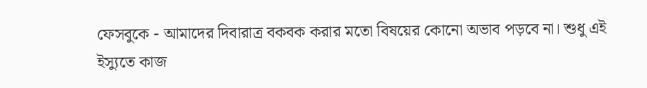ফেসবুকে - আমাদের দিবারাত্র বকবক করার মতো বিষয়ের কোনো অভাব পড়বে না। শুধু এই ইস্যুতে কাজ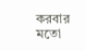করবার মতো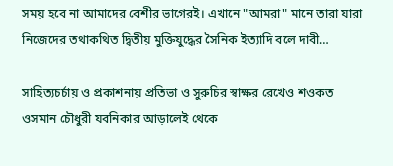সময় হবে না আমাদের বেশীর ভাগেরই। এখানে "আমরা" মানে তারা যারা নিজেদের তথাকথিত দ্বিতীয় মুক্তিযুদ্ধের সৈনিক ইত্যাদি বলে দাবী…

সাহিত্যচর্চায় ও প্রকাশনায় প্রতিভা ও সুরুচির স্বাক্ষর রেখেও শওকত ওসমান চৌধুরী যবনিকার আড়ালেই থেকে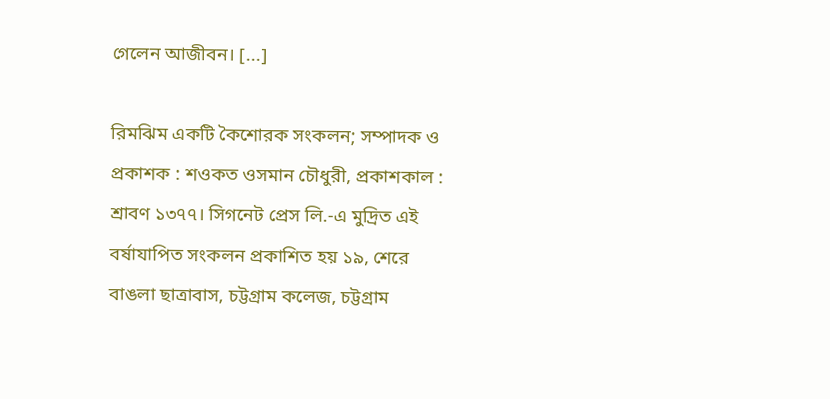গেলেন আজীবন। [...]

রিমঝিম একটি কৈশোরক সংকলন; সম্পাদক ও প্রকাশক : শওকত ওসমান চৌধুরী, প্রকাশকাল : শ্রাবণ ১৩৭৭। সিগনেট প্রেস লি.-এ মুদ্রিত এই বর্ষাযাপিত সংকলন প্রকাশিত হয় ১৯, শেরে বাঙলা ছাত্রাবাস, চট্টগ্রাম কলেজ, চট্টগ্রাম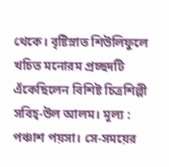থেকে। বৃষ্টিস্নাত শিউলিফুলে খচিত মনোরম প্রচ্ছদটি এঁকেছিলেন বিশিষ্ট চিত্রশিল্পী সবিহ্-উল আলম। মূল্য : পঞ্চাশ পয়সা। সে-সময়ের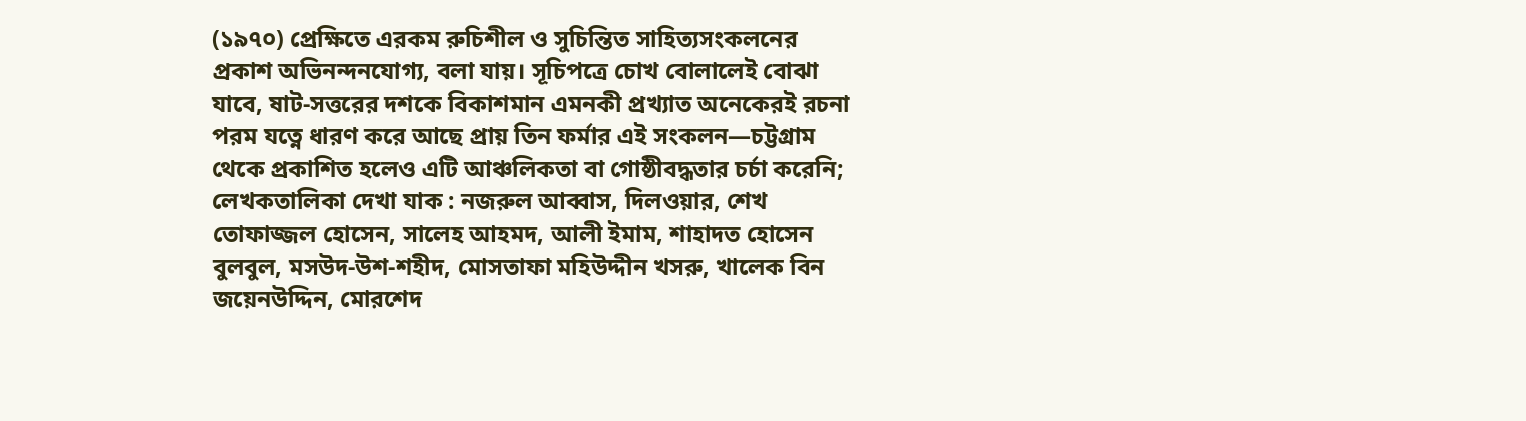(১৯৭০) প্রেক্ষিতে এরকম রুচিশীল ও সুচিন্তিত সাহিত্যসংকলনের প্রকাশ অভিনন্দনযোগ্য, বলা যায়। সূচিপত্রে চোখ বোলালেই বোঝা যাবে, ষাট-সত্তরের দশকে বিকাশমান এমনকী প্রখ্যাত অনেকেরই রচনা পরম যত্নে ধারণ করে আছে প্রায় তিন ফর্মার এই সংকলন―চট্টগ্রাম থেকে প্রকাশিত হলেও এটি আঞ্চলিকতা বা গোষ্ঠীবদ্ধতার চর্চা করেনি; লেখকতালিকা দেখা যাক : নজরুল আব্বাস, দিলওয়ার, শেখ তোফাজ্জল হোসেন, সালেহ আহমদ, আলী ইমাম, শাহাদত হোসেন বুলবুল, মসউদ-উশ-শহীদ, মোসতাফা মহিউদ্দীন খসরু, খালেক বিন জয়েনউদ্দিন, মোরশেদ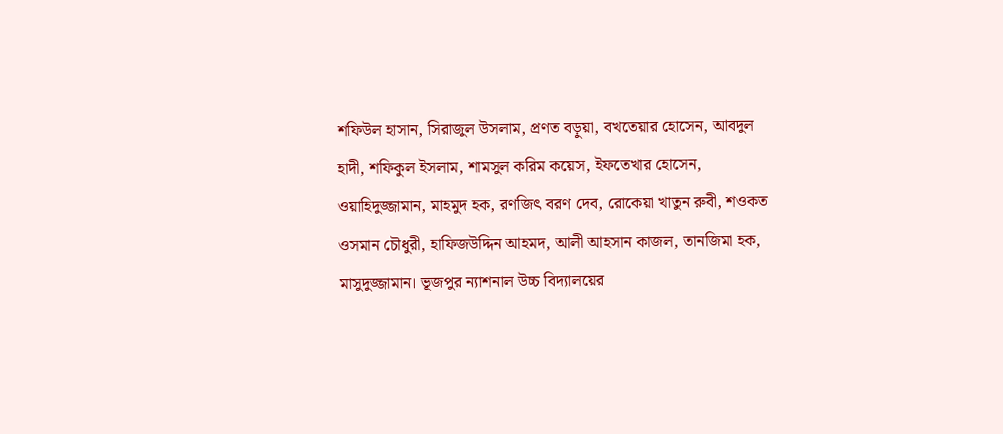শফিউল হাসান, সিরাজুল উসলাম, প্রণত বড়ুয়া, বখতেয়ার হোসেন, আবদুল হাদী, শফিকুল ইসলাম, শামসুল করিম কয়েস, ইফতেখার হোসেন, ওয়াহিদুজ্জামান, মাহমুদ হক, রণজিৎ বরণ দেব, রোকেয়া খাতুন রুবী, শওকত ওসমান চৌধুরী, হাফিজউদ্দিন আহমদ, আলী আহসান কাজল, তানজিমা হক, মাসুদুজ্জামান। ভূজপুর ন্যাশনাল উচ্চ বিদ্যালয়ের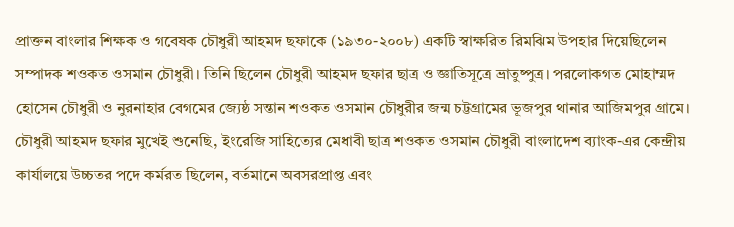প্রাক্তন বাংলার শিক্ষক ও গবেষক চৌধুরী আহমদ ছফাকে (১৯৩০-২০০৮) একটি স্বাক্ষরিত রিমঝিম উপহার দিয়েছিলেন সম্পাদক শওকত ওসমান চৌধুরী। তিনি ছিলেন চৌধুরী আহমদ ছফার ছাত্র ও জ্ঞাতিসূত্রে ভ্রাতুষ্পুত্র। পরলোকগত মোহাম্মদ হোসেন চৌধুরী ও নুরনাহার বেগমের জ্যেষ্ঠ সন্তান শওকত ওসমান চৌধুরীর জন্ম চট্টগ্রামের ভূজপুর থানার আজিমপুর গ্রামে। চৌধুরী আহমদ ছফার মুখেই শুনেছি, ইংরেজি সাহিত্যের মেধাবী ছাত্র শওকত ওসমান চৌধুরী বাংলাদেশ ব্যাংক-এর কেন্দ্রীয় কার্যালয়ে উচ্চতর পদে কর্মরত ছিলেন, বর্তমানে অবসরপ্রাপ্ত এবং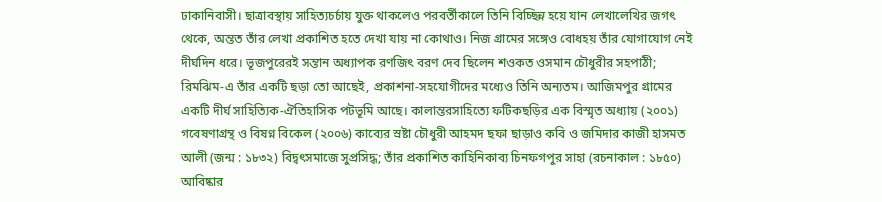ঢাকানিবাসী। ছাত্রাবস্থায় সাহিত্যচর্চায় যুক্ত থাকলেও পরবর্তীকালে তিনি বিচ্ছিন্ন হয়ে যান লেখালেখির জগৎ থেকে, অন্তত তাঁর লেখা প্রকাশিত হতে দেখা যায় না কোথাও। নিজ গ্রামের সঙ্গেও বোধহয় তাঁর যোগাযোগ নেই দীর্ঘদিন ধরে। ভূজপুরেরই সন্তান অধ্যাপক রণজিৎ বরণ দেব ছিলেন শওকত ওসমান চৌধুরীর সহপাঠী; রিমঝিম-এ তাঁর একটি ছড়া তো আছেই, প্রকাশনা-সহযোগীদের মধ্যেও তিনি অন্যতম। আজিমপুর গ্রামের একটি দীর্ঘ সাহিত্যিক-ঐতিহাসিক পটভূমি আছে। কালান্তরসাহিত্যে ফটিকছড়ির এক বিস্মৃত অধ্যায় (২০০১) গবেষণাগ্রন্থ ও বিষণ্ন বিকেল (২০০৬) কাব্যের স্রষ্টা চৌধুরী আহমদ ছফা ছাড়াও কবি ও জমিদার কাজী হাসমত আলী (জন্ম : ১৮৩২) বিদ্বৎসমাজে সুপ্রসিদ্ধ; তাঁর প্রকাশিত কাহিনিকাব্য চিনফগপুর সাহা (রচনাকাল : ১৮৫০) আবিষ্কার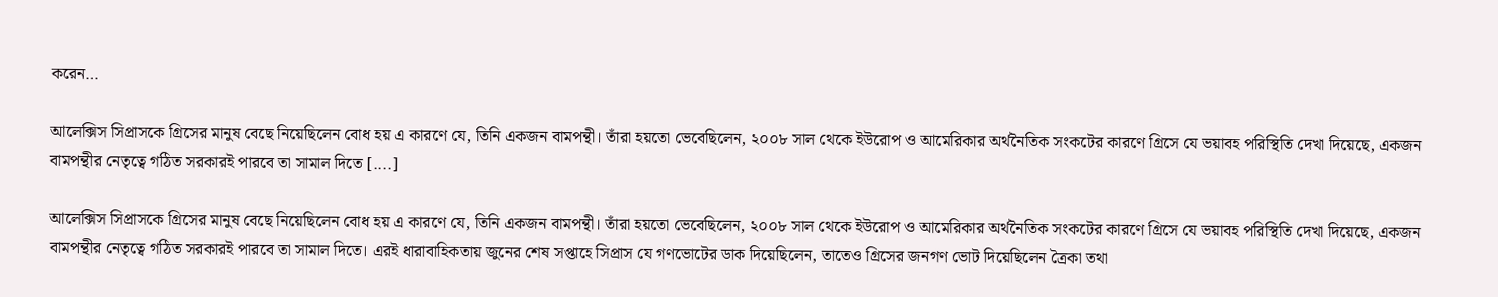করেন…

আলেক্সিস সিপ্রাসকে গ্রিসের মানুষ বেছে নিয়েছিলেন বোধ হয় এ কারণে যে, তিনি একজন বামপন্থী। তাঁরা হয়তো ভেবেছিলেন, ২০০৮ সাল থেকে ইউরোপ ও আমেরিকার অর্থনৈতিক সংকটের কারণে গ্রিসে যে ভয়াবহ পরিস্থিতি দেখা দিয়েছে, একজন বামপন্থীর নেতৃত্বে গঠিত সরকারই পারবে তা সামাল দিতে [....]

আলেক্সিস সিপ্রাসকে গ্রিসের মানুষ বেছে নিয়েছিলেন বোধ হয় এ কারণে যে, তিনি একজন বামপন্থী। তাঁরা হয়তো ভেবেছিলেন, ২০০৮ সাল থেকে ইউরোপ ও আমেরিকার অর্থনৈতিক সংকটের কারণে গ্রিসে যে ভয়াবহ পরিস্থিতি দেখা দিয়েছে, একজন বামপন্থীর নেতৃত্বে গঠিত সরকারই পারবে তা সামাল দিতে। এরই ধারাবাহিকতায় জুনের শেষ সপ্তাহে সিপ্রাস যে গণভোটের ডাক দিয়েছিলেন, তাতেও গ্রিসের জনগণ ভোট দিয়েছিলেন ত্রৈকা তথা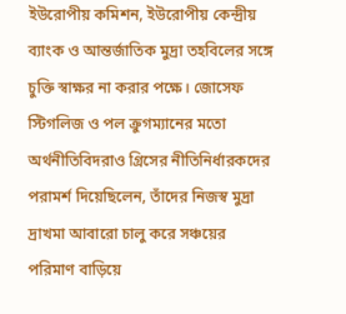ইউরোপীয় কমিশন, ইউরোপীয় কেন্দ্রীয় ব্যাংক ও আন্তর্জাতিক মুদ্রা তহবিলের সঙ্গে চুক্তি স্বাক্ষর না করার পক্ষে। জোসেফ স্টিগলিজ ও পল ক্রুগম্যানের মতো অর্থনীতিবিদরাও গ্রিসের নীতিনির্ধারকদের পরামর্শ দিয়েছিলেন, তাঁদের নিজস্ব মুদ্রা দ্রাখমা আবারো চালু করে সঞ্চয়ের পরিমাণ বাড়িয়ে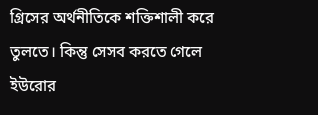গ্রিসের অর্থনীতিকে শক্তিশালী করে তুলতে। কিন্তু সেসব করতে গেলে ইউরোর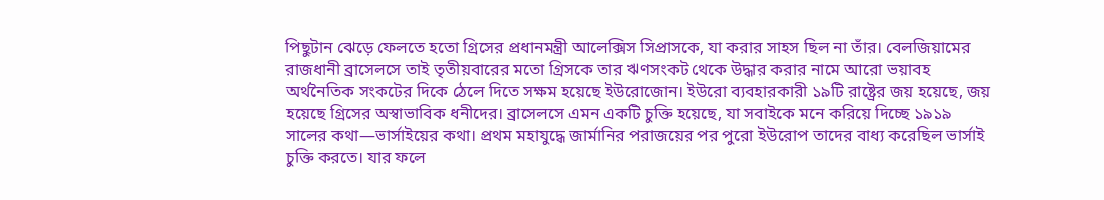পিছুটান ঝেড়ে ফেলতে হতো গ্রিসের প্রধানমন্ত্রী আলেক্সিস সিপ্রাসকে, যা করার সাহস ছিল না তাঁর। বেলজিয়ামের রাজধানী ব্রাসেলসে তাই তৃতীয়বারের মতো গ্রিসকে তার ঋণসংকট থেকে উদ্ধার করার নামে আরো ভয়াবহ অর্থনৈতিক সংকটের দিকে ঠেলে দিতে সক্ষম হয়েছে ইউরোজোন। ইউরো ব্যবহারকারী ১৯টি রাষ্ট্রের জয় হয়েছে, জয় হয়েছে গ্রিসের অস্বাভাবিক ধনীদের। ব্রাসেলসে এমন একটি চুক্তি হয়েছে, যা সবাইকে মনে করিয়ে দিচ্ছে ১৯১৯ সালের কথা—ভার্সাইয়ের কথা। প্রথম মহাযুদ্ধে জার্মানির পরাজয়ের পর পুরো ইউরোপ তাদের বাধ্য করেছিল ভার্সাই চুক্তি করতে। যার ফলে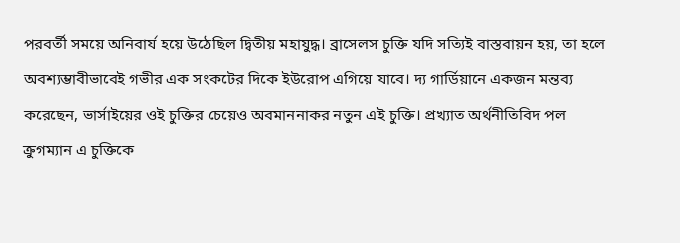পরবর্তী সময়ে অনিবার্য হয়ে উঠেছিল দ্বিতীয় মহাযুদ্ধ। ব্রাসেলস চুক্তি যদি সত্যিই বাস্তবায়ন হয়, তা হলে অবশ্যম্ভাবীভাবেই গভীর এক সংকটের দিকে ইউরোপ এগিয়ে যাবে। দ্য গার্ডিয়ানে একজন মন্তব্য করেছেন, ভার্সাইয়ের ওই চুক্তির চেয়েও অবমাননাকর নতুন এই চুক্তি। প্রখ্যাত অর্থনীতিবিদ পল ক্রুগম্যান এ চুক্তিকে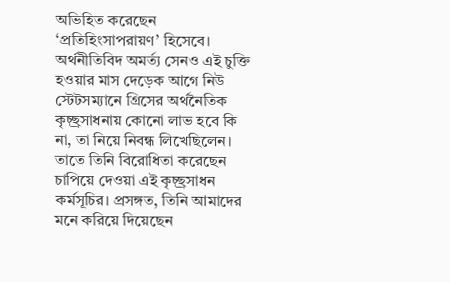অভিহিত করেছেন ‘প্রতিহিংসাপরায়ণ’ হিসেবে। অর্থনীতিবিদ অমর্ত্য সেনও এই চুক্তি হওয়ার মাস দেড়েক আগে নিউ স্টেটসম্যানে গ্রিসের অর্থনৈতিক কৃচ্ছ্রসাধনায় কোনো লাভ হবে কি না, তা নিয়ে নিবন্ধ লিখেছিলেন। তাতে তিনি বিরোধিতা করেছেন চাপিয়ে দেওয়া এই কৃচ্ছ্রসাধন কর্মসূচির। প্রসঙ্গত, তিনি আমাদের মনে করিয়ে দিয়েছেন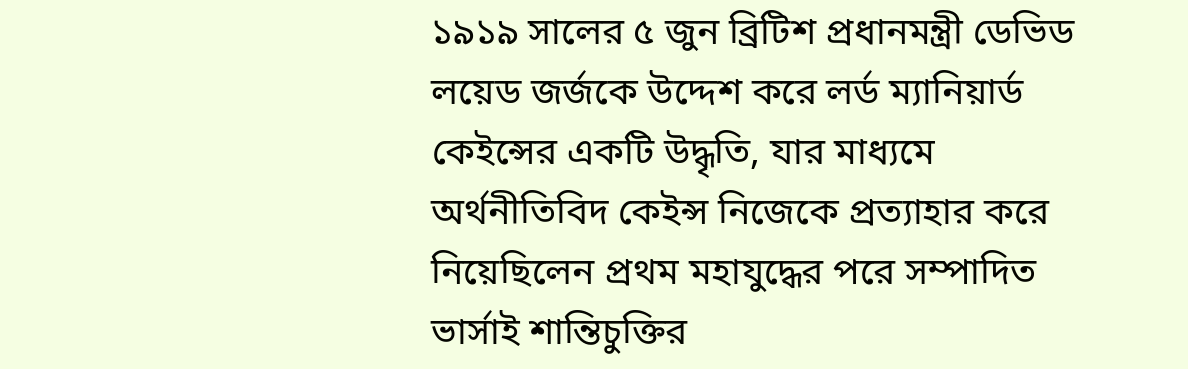১৯১৯ সালের ৫ জুন ব্রিটিশ প্রধানমন্ত্রী ডেভিড লয়েড জর্জকে উদ্দেশ করে লর্ড ম্যানিয়ার্ড কেইন্সের একটি উদ্ধৃতি, যার মাধ্যমে অর্থনীতিবিদ কেইন্স নিজেকে প্রত্যাহার করে নিয়েছিলেন প্রথম মহাযুদ্ধের পরে সম্পাদিত ভার্সাই শান্তিচুক্তির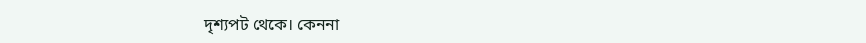দৃশ্যপট থেকে। কেননা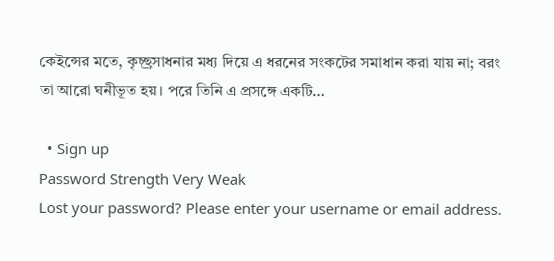কেইন্সের মতে, কৃচ্ছ্রসাধনার মধ্য দিয়ে এ ধরনের সংকটের সমাধান করা যায় না; বরং তা আরো ঘনীভূত হয়। পরে তিনি এ প্রসঙ্গে একটি…

  • Sign up
Password Strength Very Weak
Lost your password? Please enter your username or email address.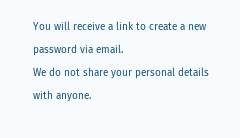You will receive a link to create a new password via email.
We do not share your personal details with anyone.